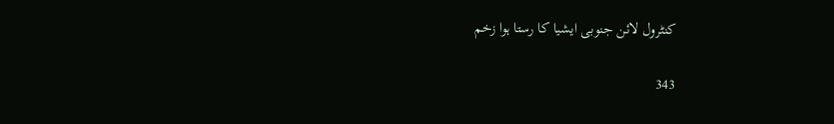کنٹرول لائن جنوبی ایشیا کا رستا ہوا زخم

343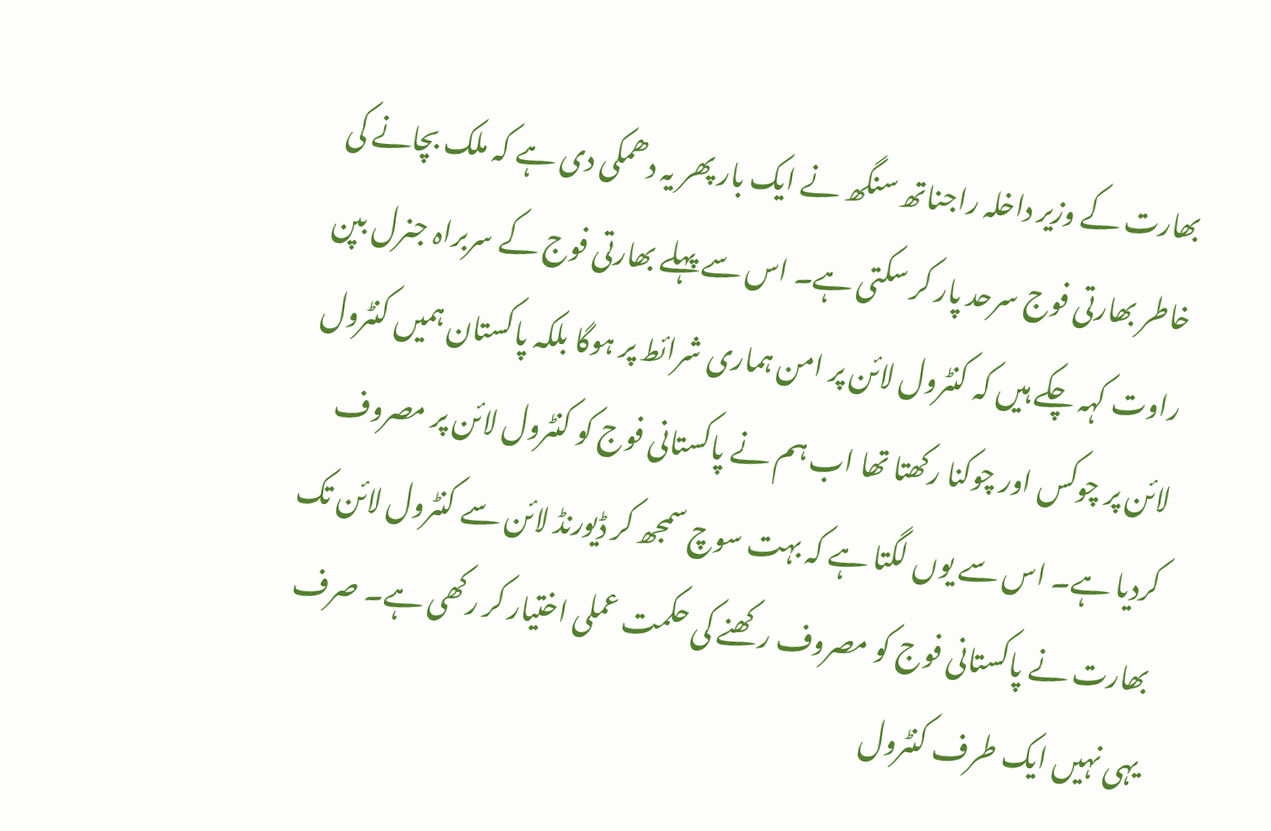بھارت کے وزیر داخلہ راجناتھ سنگھ نے ایک بار پھر یہ دھمکی دی ہے کہ ملک بچانے کی خاطر بھارتی فوج سرحد پار کر سکتی ہے۔ اس سے پہلے بھارتی فوج کے سربراہ جنرل بپن راوت کہہ چکے ہیں کہ کنٹرول لائن پر امن ہماری شرائط پر ہوگا بلکہ پاکستان ہمیں کنٹرول لائن پر چوکس اور چوکنا رکھتا تھا اب ہم نے پاکستانی فوج کو کنٹرول لائن پر مصروف کردیا ہے۔ اس سے یوں لگتا ہے کہ بہت سوچ سمجھ کر ڈیورنڈ لائن سے کنٹرول لائن تک بھارت نے پاکستانی فوج کو مصروف رکھنے کی حکمت عملی اختیار کر رکھی ہے۔ صرف یہی نہیں ایک طرف کنٹرول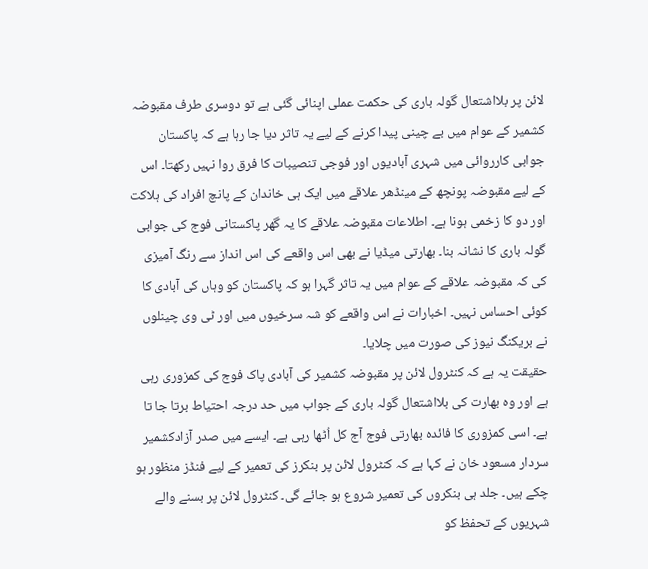لائن پر بلااشتعال گولہ باری کی حکمت عملی اپنائی گئی ہے تو دوسری طرف مقبوضہ کشمیر کے عوام میں بے چینی پیدا کرنے کے لیے یہ تاثر دیا جا رہا ہے کہ پاکستان جوابی کارروائی میں شہری آبادیوں اور فوجی تنصیبات کا فرق روا نہیں رکھتا۔ اس کے لیے مقبوضہ پونچھ کے مینڈھر علاقے میں ایک ہی خاندان کے پانچ افراد کی ہلاکت اور دو کا زخمی ہونا ہے۔ اطلاعات مقبوضہ علاقے کا یہ گھر پاکستانی فوج کی جوابی گولہ باری کا نشانہ بنا۔ بھارتی میڈیا نے بھی اس واقعے کی اس انداز سے رنگ آمیزی کی کہ مقبوضہ علاقے کے عوام میں یہ تاثر گہرا ہو کہ پاکستان کو وہاں کی آبادی کا کوئی احساس نہیں۔ اخبارات نے اس واقعے کو شہ سرخیوں میں اور ٹی وی چینلوں نے بریکنگ نیوز کی صورت میں چلایا۔
حقیقت یہ ہے کہ کنٹرول لائن پر مقبوضہ کشمیر کی آبادی پاک فوج کی کمزوری رہی ہے اور وہ بھارت کی بلااشتعال گولہ باری کے جواب میں حد درجہ احتیاط برتا جا تا ہے۔ اسی کمزوری کا فائدہ بھارتی فوج آج کل اُٹھا رہی ہے۔ ایسے میں صدر آزادکشمیر سردار مسعود خان نے کہا ہے کہ کنٹرول لائن پر بنکرز کی تعمیر کے لیے فنڈز منظور ہو چکے ہیں۔ جلد ہی بنکروں کی تعمیر شروع ہو جائے گی۔ کنٹرول لائن پر بسنے والے شہریوں کے تحفظ کو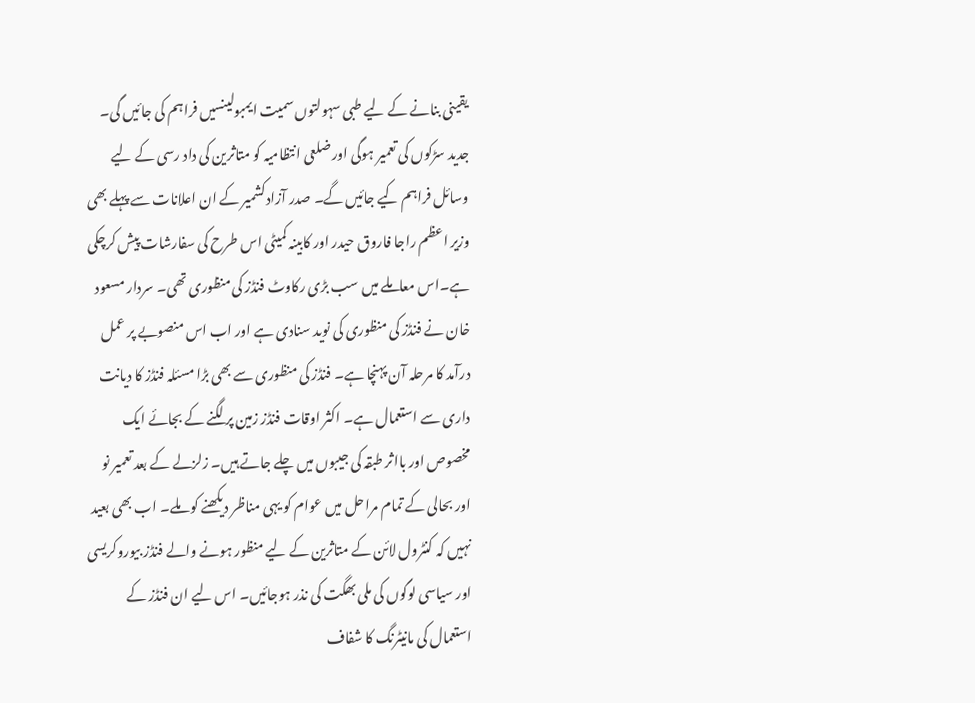یقینی بنانے کے لیے طبی سہولتوں سمیت ایمبولینسیں فراہم کی جائیں گی۔ جدید سڑکوں کی تعمیر ہوگی اور ضلعی انتظامیہ کو متاثرین کی داد رسی کے لیے وسائل فراہم کیے جائیں گے۔ صدر آزادکشمیر کے ان اعلانات سے پہلے بھی وزیر اعظم راجا فاروق حیدر اور کابینہ کمیٹی اس طرح کی سفارشات پیش کرچکی ہے۔اس معاملے میں سب بڑی رکاوٹ فنڈز کی منظوری تھی۔ سردار مسعود خان نے فنڈز کی منظوری کی نوید سنادی ہے اور اب اس منصوبے پر عمل درآمد کا مرحلہ آن پہنچا ہے۔ فنڈز کی منظوری سے بھی بڑا مسئلہ فنڈز کا دیانت داری سے استعمال ہے۔ اکثر اوقات فنڈز زمین پر لگنے کے بجائے ایک مخصوص اور بااثر طبقہ کی جیبوں میں چلے جاتے ہیں۔ زلزلے کے بعد تعمیر نو اور بحالی کے تمام مراحل میں عوام کو یہی مناظر دیکھنے کو ملے۔ اب بھی بعید نہیں کہ کنٹرول لائن کے متاثرین کے لیے منظور ہونے والے فنڈز بیوروکریسی اور سیاسی لوگوں کی ملی بھگت کی نذر ہوجائیں۔ اس لیے ان فنڈز کے استعمال کی مانیٹرنگ کا شفاف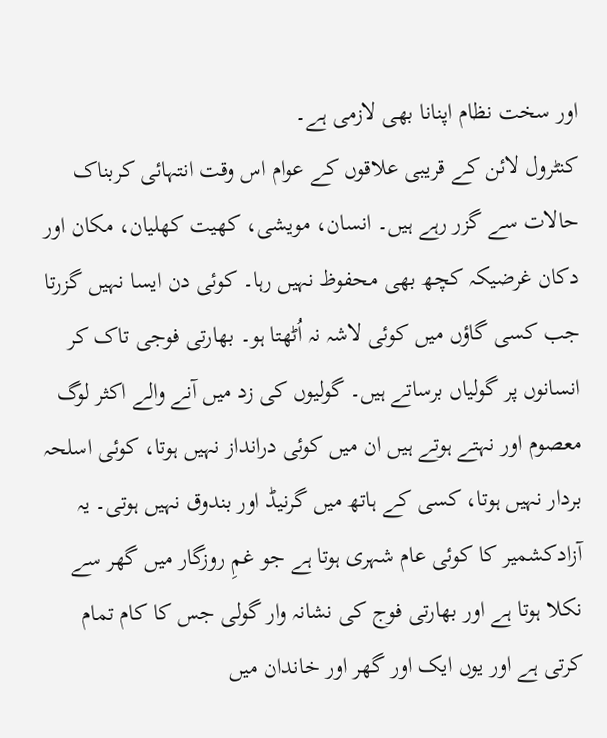اور سخت نظام اپنانا بھی لازمی ہے۔
کنٹرول لائن کے قریبی علاقوں کے عوام اس وقت انتہائی کربناک حالات سے گزر رہے ہیں۔ انسان، مویشی، کھیت کھلیان، مکان اور دکان غرضیکہ کچھ بھی محفوظ نہیں رہا۔ کوئی دن ایسا نہیں گزرتا جب کسی گاؤں میں کوئی لاشہ نہ اُٹھتا ہو۔ بھارتی فوجی تاک کر انسانوں پر گولیاں برساتے ہیں۔ گولیوں کی زد میں آنے والے اکثر لوگ معصوم اور نہتے ہوتے ہیں ان میں کوئی درانداز نہیں ہوتا، کوئی اسلحہ بردار نہیں ہوتا، کسی کے ہاتھ میں گرنیڈ اور بندوق نہیں ہوتی۔ یہ آزادکشمیر کا کوئی عام شہری ہوتا ہے جو غمِ روزگار میں گھر سے نکلا ہوتا ہے اور بھارتی فوج کی نشانہ وار گولی جس کا کام تمام کرتی ہے اور یوں ایک اور گھر اور خاندان میں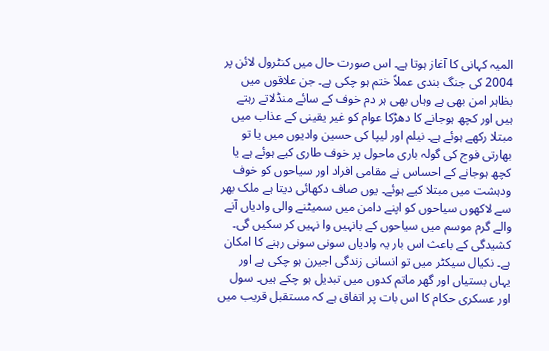المیہ کہانی کا آغاز ہوتا ہے۔ اس صورت حال میں کنٹرول لائن پر 2004 کی جنگ بندی عملاً ختم ہو چکی ہے۔ جن علاقوں میں بظاہر امن بھی ہے وہاں بھی ہر دم خوف کے سائے منڈلاتے رہتے ہیں اور کچھ ہوجانے کا دھڑکا عوام کو غیر یقینی کے عذاب میں مبتلا رکھے ہوئے ہے۔ نیلم اور لیپا کی حسین وادیوں میں یا تو بھارتی فوج کی گولہ باری ماحول پر خوف طاری کیے ہوئے ہے یا کچھ ہوجانے کے احساس نے مقامی افراد اور سیاحوں کو خوف ودہشت میں مبتلا کیے ہوئے۔ یوں صاف دکھائی دیتا ہے ملک بھر سے لاکھوں سیاحوں کو اپنے دامن میں سمیٹنے والی وادیاں آنے والے گرم موسم میں سیاحوں کے بانہیں وا نہیں کر سکیں گی۔ کشیدگی کے باعث اس بار یہ وادیاں سونی سونی رہنے کا امکان ہے۔ نکیال سیکٹر میں تو انسانی زندگی اجیرن ہو چکی ہے اور یہاں بستیاں اور گھر ماتم کدوں میں تبدیل ہو چکے ہیں۔ سول اور عسکری حکام کا اس بات پر اتفاق ہے کہ مستقبل قریب میں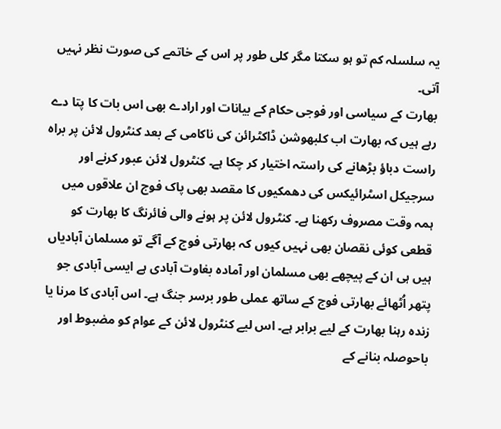یہ سلسلہ کم تو ہو سکتا مگر کلی طور پر اس کے خاتمے کی صورت نظر نہیں آتی۔
بھارت کے سیاسی اور فوجی حکام کے بیانات اور ارادے بھی اس بات کا پتا دے رہے ہیں کہ بھارت اب کلبھوشن ڈاکٹرائن کی ناکامی کے بعد کنٹرول لائن پر براہ راست دباؤ بڑھانے کی راستہ اختیار کر چکا ہے۔ کنٹرول لائن عبور کرنے اور سرجیکل اسٹرائیکس کی دھمکیوں کا مقصد بھی پاک فوج ان علاقوں میں ہمہ وقت مصروف رکھنا ہے۔ کنٹرول لائن پر ہونے والی فائرنگ کا بھارت کو قطعی کوئی نقصان بھی نہیں کیوں کہ بھارتی فوج کے آگے تو مسلمان آبادیاں ہیں ہی ان کے پیچھے بھی مسلمان اور آمادہ بغاوت آبادی ہے ایسی آبادی جو پتھر اُٹھائے بھارتی فوج کے ساتھ عملی طور برسر جنگ ہے۔ اس آبادی کا مرنا یا زندہ رہنا بھارت کے لیے برابر ہے۔ اس لیے کنٹرول لائن کے عوام کو مضبوط اور باحوصلہ بنانے کے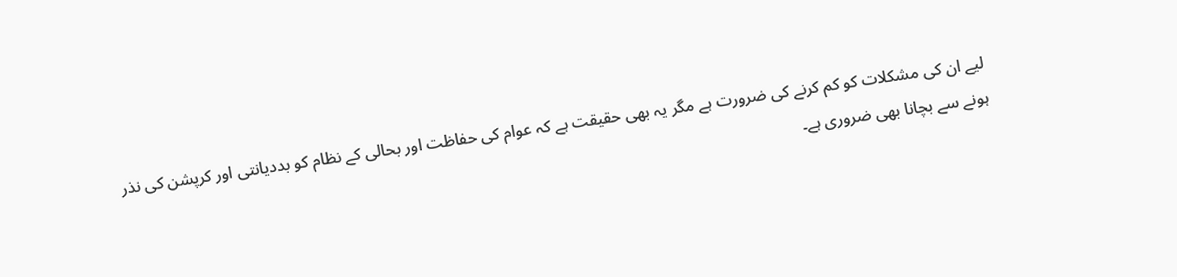لیے ان کی مشکلات کو کم کرنے کی ضرورت ہے مگر یہ بھی حقیقت ہے کہ عوام کی حفاظت اور بحالی کے نظام کو بددیانتی اور کرپشن کی نذر ہونے سے بچانا بھی ضروری ہے۔